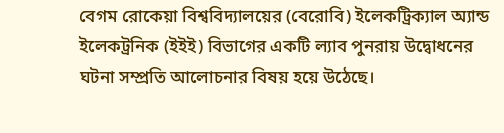বেগম রোকেয়া বিশ্ববিদ্যালয়ের (বেরোবি) ইলেকট্রিক্যাল অ্যান্ড ইলেকট্রনিক (ইইই) বিভাগের একটি ল্যাব পুনরায় উদ্বোধনের ঘটনা সম্প্রতি আলোচনার বিষয় হয়ে উঠেছে।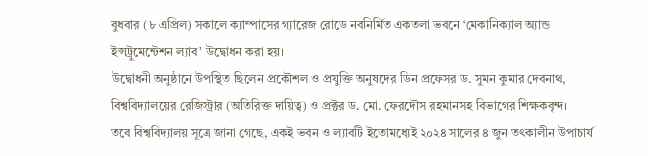বুধবার (৮ এপ্রিল) সকালে ক্যাম্পাসের গ্যারেজ রোডে নবনির্মিত একতলা ভবনে ‘মেকানিক্যাল অ্যান্ড ইন্সট্রুমেন্টেশন ল্যাব’ উদ্বোধন করা হয়।
উদ্বোধনী অনুষ্ঠানে উপস্থিত ছিলেন প্রকৌশল ও প্রযুক্তি অনুষদের ডিন প্রফেসর ড. সুমন কুমার দেবনাথ, বিশ্ববিদ্যালয়ের রেজিস্ট্রার (অতিরিক্ত দায়িত্ব) ও প্রক্টর ড. মো. ফেরদৌস রহমানসহ বিভাগের শিক্ষকবৃন্দ।
তবে বিশ্ববিদ্যালয় সূত্রে জানা গেছে, একই ভবন ও ল্যাবটি ইতোমধ্যেই ২০২৪ সালের ৪ জুন তৎকালীন উপাচার্য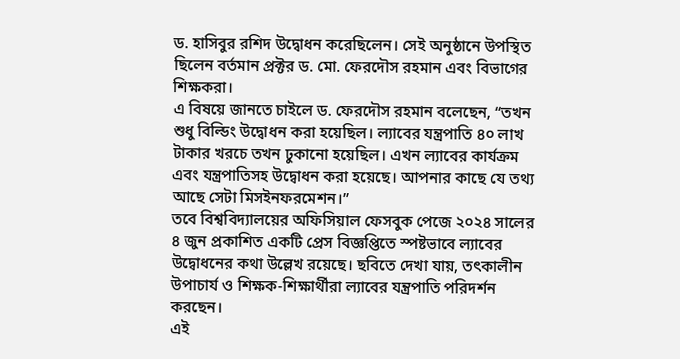ড. হাসিবুর রশিদ উদ্বোধন করেছিলেন। সেই অনুষ্ঠানে উপস্থিত ছিলেন বর্তমান প্রক্টর ড. মো. ফেরদৌস রহমান এবং বিভাগের শিক্ষকরা।
এ বিষয়ে জানতে চাইলে ড. ফেরদৌস রহমান বলেছেন, “তখন শুধু বিল্ডিং উদ্বোধন করা হয়েছিল। ল্যাবের যন্ত্রপাতি ৪০ লাখ টাকার খরচে তখন ঢুকানো হয়েছিল। এখন ল্যাবের কার্যক্রম এবং যন্ত্রপাতিসহ উদ্বোধন করা হয়েছে। আপনার কাছে যে তথ্য আছে সেটা মিসইনফরমেশন।”
তবে বিশ্ববিদ্যালয়ের অফিসিয়াল ফেসবুক পেজে ২০২৪ সালের ৪ জুন প্রকাশিত একটি প্রেস বিজ্ঞপ্তিতে স্পষ্টভাবে ল্যাবের উদ্বোধনের কথা উল্লেখ রয়েছে। ছবিতে দেখা যায়, তৎকালীন উপাচার্য ও শিক্ষক-শিক্ষার্থীরা ল্যাবের যন্ত্রপাতি পরিদর্শন করছেন।
এই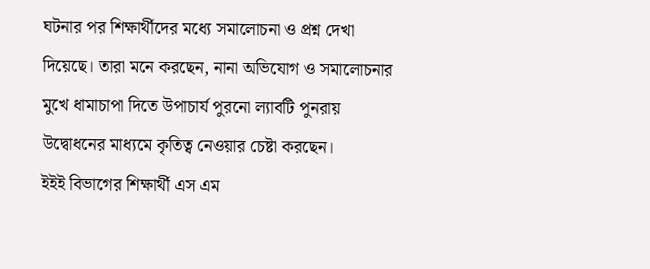ঘটনার পর শিক্ষার্থীদের মধ্যে সমালোচনা ও প্রশ্ন দেখা দিয়েছে। তারা মনে করছেন, নানা অভিযোগ ও সমালোচনার মুখে ধামাচাপা দিতে উপাচার্য পুরনো ল্যাবটি পুনরায় উদ্বোধনের মাধ্যমে কৃতিত্ব নেওয়ার চেষ্টা করছেন।
ইইই বিভাগের শিক্ষার্থী এস এম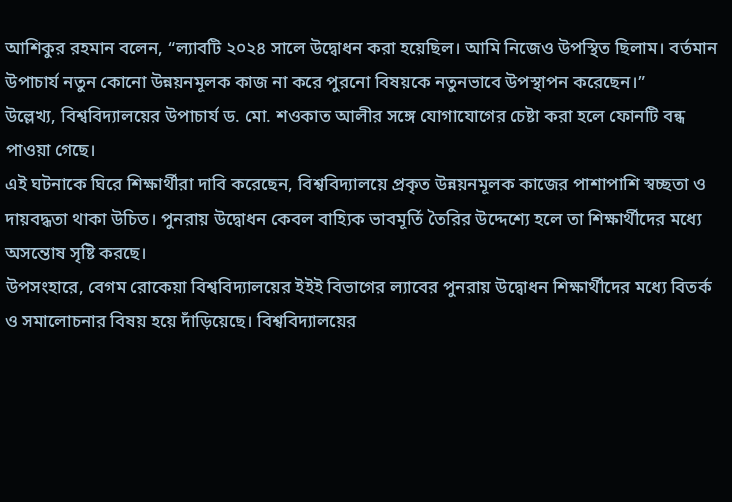আশিকুর রহমান বলেন, “ল্যাবটি ২০২৪ সালে উদ্বোধন করা হয়েছিল। আমি নিজেও উপস্থিত ছিলাম। বর্তমান উপাচার্য নতুন কোনো উন্নয়নমূলক কাজ না করে পুরনো বিষয়কে নতুনভাবে উপস্থাপন করেছেন।”
উল্লেখ্য, বিশ্ববিদ্যালয়ের উপাচার্য ড. মো. শওকাত আলীর সঙ্গে যোগাযোগের চেষ্টা করা হলে ফোনটি বন্ধ পাওয়া গেছে।
এই ঘটনাকে ঘিরে শিক্ষার্থীরা দাবি করেছেন, বিশ্ববিদ্যালয়ে প্রকৃত উন্নয়নমূলক কাজের পাশাপাশি স্বচ্ছতা ও দায়বদ্ধতা থাকা উচিত। পুনরায় উদ্বোধন কেবল বাহ্যিক ভাবমূর্তি তৈরির উদ্দেশ্যে হলে তা শিক্ষার্থীদের মধ্যে অসন্তোষ সৃষ্টি করছে।
উপসংহারে, বেগম রোকেয়া বিশ্ববিদ্যালয়ের ইইই বিভাগের ল্যাবের পুনরায় উদ্বোধন শিক্ষার্থীদের মধ্যে বিতর্ক ও সমালোচনার বিষয় হয়ে দাঁড়িয়েছে। বিশ্ববিদ্যালয়ের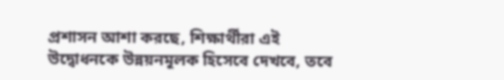প্রশাসন আশা করছে, শিক্ষার্থীরা এই উদ্বোধনকে উন্নয়নমূলক হিসেবে দেখবে, তবে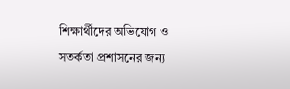শিক্ষার্থীদের অভিযোগ ও সতর্কতা প্রশাসনের জন্য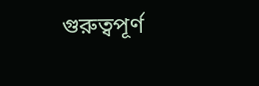গুরুত্বপূর্ণ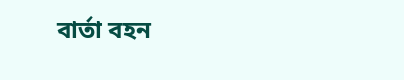বার্তা বহন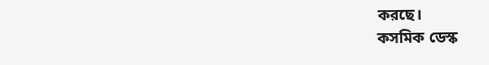করছে।
কসমিক ডেস্ক